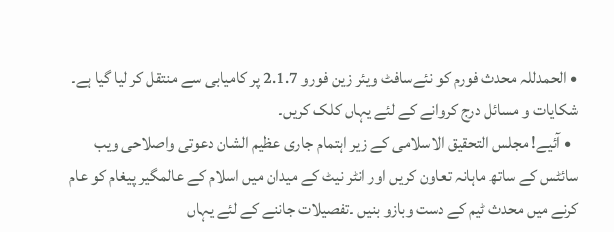• الحمدللہ محدث فورم کو نئےسافٹ ویئر زین فورو 2.1.7 پر کامیابی سے منتقل کر لیا گیا ہے۔ شکایات و مسائل درج کروانے کے لئے یہاں کلک کریں۔
  • آئیے! مجلس التحقیق الاسلامی کے زیر اہتمام جاری عظیم الشان دعوتی واصلاحی ویب سائٹس کے ساتھ ماہانہ تعاون کریں اور انٹر نیٹ کے میدان میں اسلام کے عالمگیر پیغام کو عام کرنے میں محدث ٹیم کے دست وبازو بنیں ۔تفصیلات جاننے کے لئے یہاں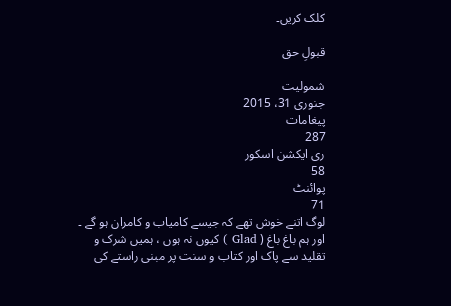کلک کریں۔

قبولِ حق

شمولیت
جنوری 31، 2015
پیغامات
287
ری ایکشن اسکور
58
پوائنٹ
71
لوگ اتنے خوش تھے کہ جیسے کامیاب و کامران ہو گے ۔ اور ہم باغ باغ ( Glad ) کیوں نہ ہوں ، ہمیں شرک و تقلید سے پاک اور کتاب و سنت پر مبنی راستے کی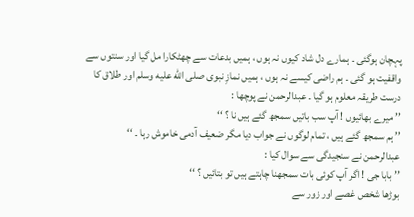پہچان ہوگئی ۔ ہمارے دل شاد کیوں نہ ہوں ، ہمیں بدعات سے چھٹکارا مل گیا اور سنتوں سے واقفیت ہو گئی ۔ ہم راضی کیسے نہ ہوں ، ہمیں نمازِ نبوی صلى الله عليه وسلم اور طلاق کا درست طریقہ معلوم ہو گیا ۔ عبدالرحمن نے پوچھا :
’’ میرے بھائیوں ! آپ سب باتیں سمجھ گئے ہیں نا ؟ ‘‘
’’ ہم سمجھ گئے ہیں ، تمام لوگوں نے جواب دیا مگر ضعیف آدمی خاموش رہا ۔ ‘‘
عبدالرحمن نے سنجیدگی سے سوال کیا :
’’ بابا جی ! اگر آپ کوئی بات سمجھنا چاہتے ہیں تو بتائیں ؟ ‘‘
بوڑھا شخص غصے اور زور سے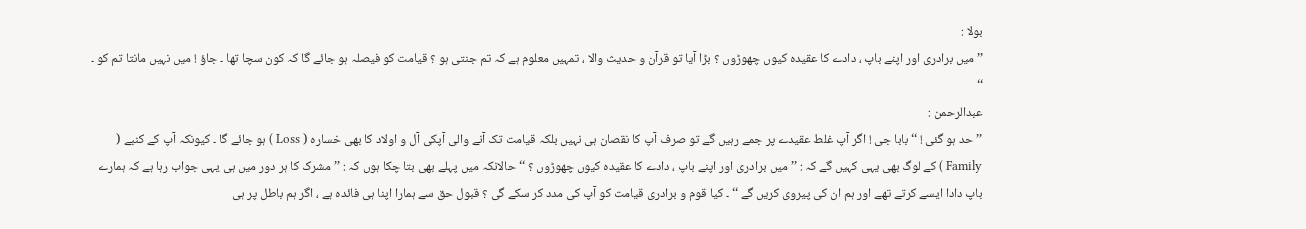بولا :
’’ میں برادری اور اپنے باپ ، دادے کا عقیدہ کیوں چھوڑوں ؟ بڑا آیا تو قرآن و حدیث والا ، تمہیں معلوم ہے کہ تم جنتی ہو ؟ قیامت کو فیصلہ ہو جائے گا کہ کون سچا تھا ۔ جاؤ ! میں نہیں مانتا تم کو ۔ ‘‘
عبدالرحمن :
’’ حد ہو گئی ! ‘‘ بابا جی ! اگر آپ غلط عقیدے پر جمے رہیں گے تو صرف آپ کا نقصان ہی نہیں بلکہ قیامت تک آنے والی آپکی آل و اولاد کا بھی خسارہ ( Loss ) ہو جائے گا ۔ کیونکہ آپ کے کنبے ( Family ) کے لوگ بھی یہی کہیں گے کہ : ’’ میں برادری اور اپنے باپ ، دادے کا عقیدہ کیوں چھوڑوں ؟ ‘‘ حالانکہ میں پہلے بھی بتا چکا ہوں کہ : ’’ مشرک کا ہر دور میں ہی یہی جواب رہا ہے کہ ہمارے باپ دادا ایسے کرتے تھے اور ہم ان کی پیروی کریں گے ‘‘ ۔ کیا قوم و برادری قیامت کو آپ کی مدد کر سکے گی ؟ قبول حق سے ہمارا اپنا ہی فائدہ ہے ، اگر ہم باطل پر ہی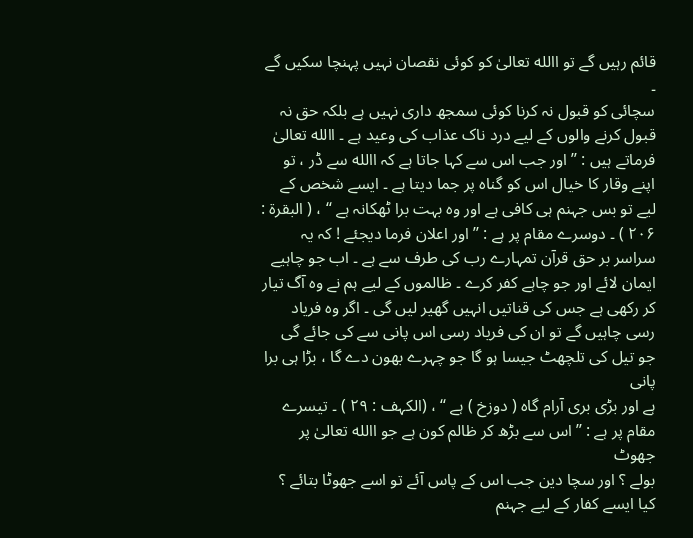قائم رہیں گے تو االله تعالیٰ کو کوئی نقصان نہیں پہنچا سکیں گے ۔
سچائی کو قبول نہ کرنا کوئی سمجھ داری نہیں ہے بلکہ حق نہ قبول کرنے والوں کے لیے درد ناک عذاب کی وعید ہے ۔ االله تعالیٰ فرماتے ہیں : ’’ اور جب اس سے کہا جاتا ہے کہ االله سے ڈر ، تو اپنے وقار کا خیال اس کو گناہ پر جما دیتا ہے ۔ ایسے شخص کے لیے تو بس جہنم ہی کافی ہے اور وہ بہت برا ٹھکانہ ہے ‘‘ ، ( البقرۃ : ۲۰۶ ) ۔ دوسرے مقام پر ہے : ’’ اور اعلان فرما دیجئے ! کہ یہ سراسر بر حق قرآن تمہارے رب کی طرف سے ہے ۔ اب جو چاہیے ایمان لائے اور جو چاہے کفر کرے ۔ ظالموں کے لیے ہم نے وہ آگ تیار کر رکھی ہے جس کی قناتیں انہیں گھیر لیں گی ۔ اگر وہ فریاد رسی چاہیں گے تو ان کی فریاد رسی اس پانی سے کی جائے گی جو تیل کی تلچھٹ جیسا ہو گا جو چہرے بھون دے گا ، بڑا ہی برا پانی
ہے اور بڑی بری آرام گاہ ( دوزخ ) ہے ‘‘ ، (الکہف : ۲۹ ) ۔ تیسرے مقام پر ہے : ’’ اس سے بڑھ کر ظالم کون ہے جو االله تعالیٰ پر جھوٹ
بولے ؟ اور سچا دین جب اس کے پاس آئے تو اسے جھوٹا بتائے ؟ کیا ایسے کفار کے لیے جہنم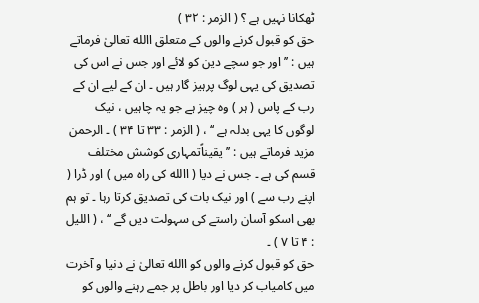ٹھکانا نہیں ہے ؟ ( الزمر : ۳۲ )
حق کو قبول کرنے والوں کے متعلق االله تعالیٰ فرماتے ہیں : ’’ اور جو سچے دین کو لائے اور جس نے اس کی تصدیق کی یہی لوگ پرہیز گار ہیں ۔ ان کے لیے ان کے رب کے پاس ( ہر ) وہ چیز ہے جو یہ چاہیں ، نیک لوگوں کا یہی بدلہ ہے ‘‘ ، ( الزمر : ۳۳ تا ۳۴ ) ۔ الرحمن مزید فرماتے ہیں : ’’ یقیناًتمہاری کوشش مختلف قسم کی ہے ۔ جس نے دیا ( االله کی راہ میں ) اور ڈرا ( اپنے رب سے ) اور نیک بات کی تصدیق کرتا رہا ۔ تو ہم بھی اسکو آسان راستے کی سہولت دیں گے ‘‘ ، ( اللیل : ۴ تا ۷ ) ۔
حق کو قبول کرنے والوں کو االله تعالیٰ نے دنیا و آخرت میں کامیاب کر دیا اور باطل پر جمے رہنے والوں کو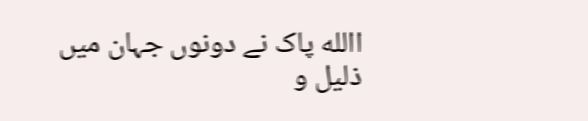االله پاک نے دونوں جہان میں ذلیل و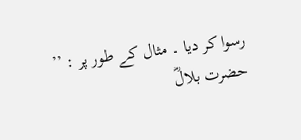رسوا کر دیا ۔ مثال کے طور پر : ’’ حضرت بلالؓ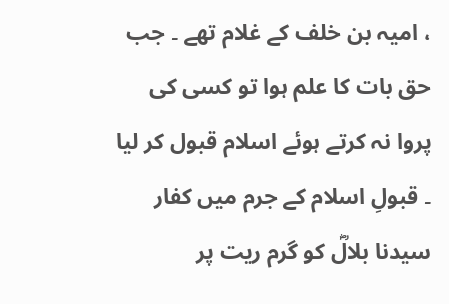، امیہ بن خلف کے غلام تھے ۔ جب حق بات کا علم ہوا تو کسی کی پروا نہ کرتے ہوئے اسلام قبول کر لیا ۔ قبولِ اسلام کے جرم میں کفار سیدنا بلالؓ کو گرم ریت پر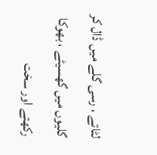لٹاتے ، رسی گلے میں ڈال کر گلیوں میں گھسیٹے ، بھوکا رکھتے اور سخت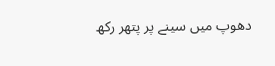دھوپ میں سینے پر پتھر رکھ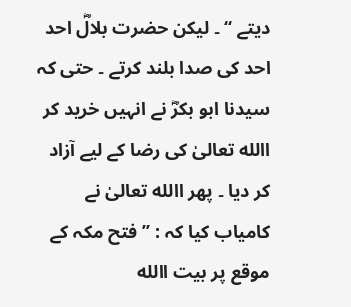دیتے ‘‘ ۔ لیکن حضرت بلالؓ احد احد کی صدا بلند کرتے ۔ حتی کہ سیدنا ابو بکرؓ نے انہیں خرید کر االله تعالیٰ کی رضا کے لیے آزاد کر دیا ۔ پھر االله تعالیٰ نے کامیاب کیا کہ : ’’ فتح مکہ کے موقع پر بیت االله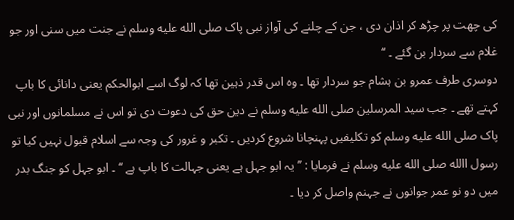کی چھت پر چڑھ کر اذان دی ، جن کے چلنے کی آواز نبی پاک صلى الله عليه وسلم نے جنت میں سنی اور جو غلام سے سردار بن گئے ۔ ‘‘
دوسری طرف عمرو بن ہشام جو سردار تھا ۔ وہ اس قدر ذہین تھا کہ لوگ اسے ابوالحکم یعنی دانائی کا باپ کہتے تھے ۔ جب سید المرسلین صلى الله عليه وسلم نے دین حق کی دعوت دی تو اس نے مسلمانوں اور نبی پاک صلى الله عليه وسلم کو تکلیفیں پہنچانا شروع کردیں ۔ تکبر و غرور کی وجہ سے اسلام قبول نہیں کیا تو رسول االله صلى الله عليه وسلم نے فرمایا : ’’ یہ ابو جہل ہے یعنی جہالت کا باپ ہے ‘‘ ۔ ابو جہل کو جنگ بدر میں دو نو عمر جوانوں نے جہنم واصل کر دیا ۔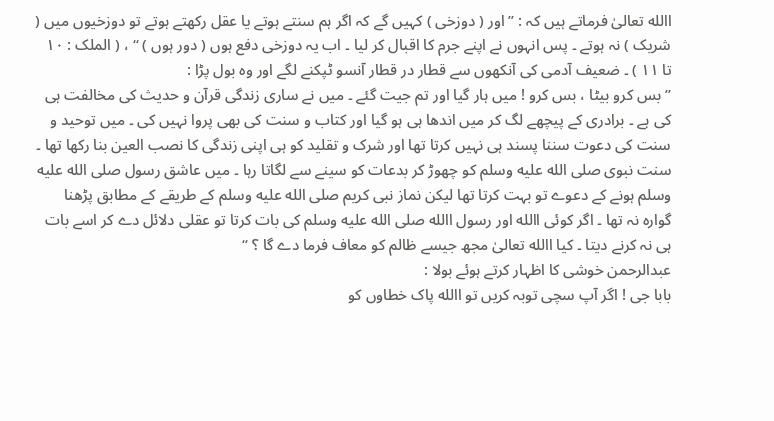االله تعالیٰ فرماتے ہیں کہ : ’’ اور ( دوزخی ) کہیں گے کہ اگر ہم سنتے ہوتے یا عقل رکھتے ہوتے تو دوزخیوں میں ( شریک ) نہ ہوتے ۔ پس انہوں نے اپنے جرم کا اقبال کر لیا ۔ اب یہ دوزخی دفع ہوں ( دور ہوں ) ‘‘ ، ( الملک : ۱۰ تا ۱۱ ) ۔ ضعیف آدمی کی آنکھوں سے قطار در قطار آنسو ٹپکنے لگے اور وہ بول پڑا :
’’ بس کرو بیٹا ، بس کرو ! میں ہار گیا اور تم جیت گئے ۔ میں نے ساری زندگی قرآن و حدیث کی مخالفت ہی کی ہے ۔ برادری کے پیچھے لگ کر میں اندھا ہی ہو گیا اور کتاب و سنت کی بھی پروا نہیں کی ۔ میں توحید و سنت کی دعوت سننا پسند ہی نہیں کرتا تھا اور شرک و تقلید کو ہی اپنی زندگی کا نصب العین بنا رکھا تھا ۔ سنت نبوی صلى الله عليه وسلم کو چھوڑ کر بدعات کو سینے سے لگاتا رہا ۔ میں عاشق رسول صلى الله عليه وسلم ہونے کے دعوے تو بہت کرتا تھا لیکن نماز نبی کریم صلى الله عليه وسلم کے طریقے کے مطابق پڑھنا گوارہ نہ تھا ۔ اگر کوئی االله اور رسول االله صلى الله عليه وسلم کی بات کرتا تو عقلی دلائل دے کر اسے بات ہی نہ کرنے دیتا ۔ کیا االله تعالیٰ مجھ جیسے ظالم کو معاف فرما دے گا ؟ ‘‘
عبدالرحمن خوشی کا اظہار کرتے ہوئے بولا :
بابا جی ! اگر آپ سچی توبہ کریں تو االله پاک خطاوں کو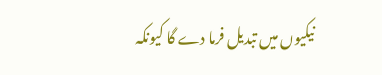نیکیوں میں تبدیل فرما دے گا کیونکہ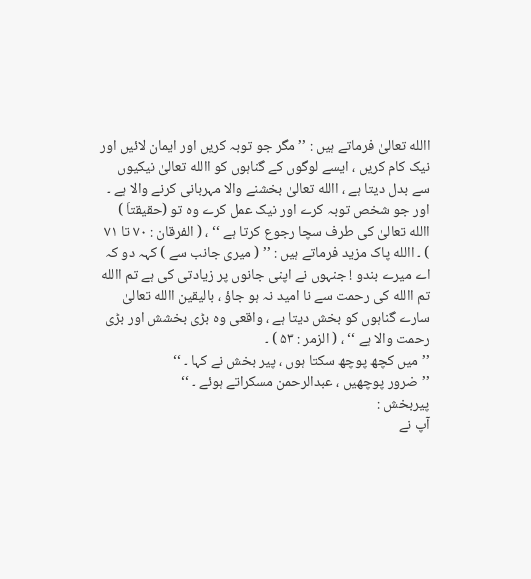االله تعالیٰ فرماتے ہیں : ’’مگر جو توبہ کریں اور ایمان لائیں اور نیک کام کریں ، ایسے لوگوں کے گناہوں کو االله تعالیٰ نیکیوں سے بدل دیتا ہے ، االله تعالیٰ بخشنے والا مہربانی کرنے والا ہے ۔ اور جو شخص توبہ کرے اور نیک عمل کرے وہ تو (حقیقتاَ ) االله تعالیٰ کی طرف سچا رجوع کرتا ہے ‘‘ ، ( الفرقان : ۷۰ تا ۷۱ ) ۔ االله پاک مزید فرماتے ہیں : ’’ ( میری جانب سے ) کہہ دو کہ اے میرے بندو ! جنہوں نے اپنی جانوں پر زیادتی کی ہے تم االله تم االله کی رحمت سے نا امید نہ ہو جاؤ ، بالیقین االله تعالیٰ سارے گناہوں کو بخش دیتا ہے ، واقعی وہ بڑی بخشش اور بڑی رحمت والا ہے ‘‘ ، ( الزمر : ۵۳ ) ۔
’’ میں کچھ پوچھ سکتا ہوں ، پیر بخش نے کہا ۔ ‘‘
’’ ضرور پوچھیں ، عبدالرحمن مسکراتے ہوئے ۔ ‘‘
پیربخش :
آپ نے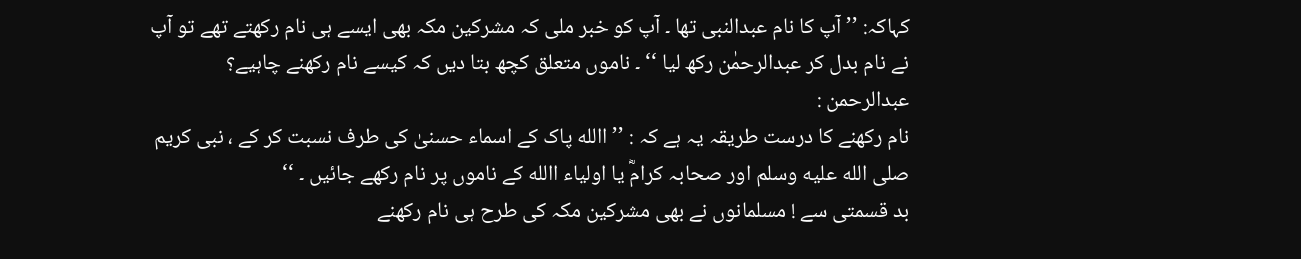کہاکہ: ’’ آپ کا نام عبدالنبی تھا ۔ آپ کو خبر ملی کہ مشرکین مکہ بھی ایسے ہی نام رکھتے تھے تو آپ نے نام بدل کر عبدالرحمٰن رکھ لیا ‘‘ ۔ ناموں متعلق کچھ بتا دیں کہ کیسے نام رکھنے چاہیے؟
عبدالرحمن :
نام رکھنے کا درست طریقہ یہ ہے کہ : ’’ االله پاک کے اسماء حسنیٰ کی طرف نسبت کر کے ، نبی کریم صلى الله عليه وسلم اور صحابہ کرامؓ یا اولیاء االله کے ناموں پر نام رکھے جائیں ۔ ‘‘
بد قسمتی سے ! مسلمانوں نے بھی مشرکین مکہ کی طرح ہی نام رکھنے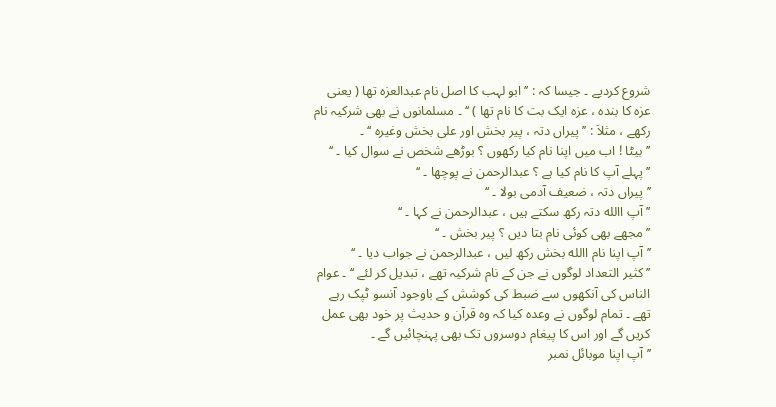شروع کردیے ۔ جیسا کہ : ’’ ابو لہب کا اصل نام عبدالعزہ تھا ( یعنی عزہ کا بندہ ، عزہ ایک بت کا نام تھا ) ‘‘ ۔ مسلمانوں نے بھی شرکیہ نام رکھے ، مثلاَ : ’’ پیراں دتہ ، پیر بخش اور علی بخش وغیرہ ‘‘ ۔
’’ بیٹا ! اب میں اپنا نام کیا رکھوں ؟ بوڑھے شخص نے سوال کیا ۔ ‘‘
’’ پہلے آپ کا نام کیا ہے ؟ عبدالرحمن نے پوچھا ۔ ‘‘
’’ پیراں دتہ ، ضعیف آدمی بولا ۔ ‘‘
’’ آپ االله دتہ رکھ سکتے ہیں ، عبدالرحمن نے کہا ۔ ‘‘
’’ مجھے بھی کوئی نام بتا دیں ؟ پیر بخش ۔ ‘‘
’’ آپ اپنا نام االله بخش رکھ لیں ، عبدالرحمن نے جواب دیا ۔ ‘‘
’’ کثیر التعداد لوگوں نے جن کے نام شرکیہ تھے ، تبدیل کر لئے ‘‘ ۔ عوام الناس کی آنکھوں سے ضبط کی کوشش کے باوجود آنسو ٹپک رہے تھے ۔ تمام لوگوں نے وعدہ کیا کہ وہ قرآن و حدیث پر خود بھی عمل کریں گے اور اس کا پیغام دوسروں تک بھی پہنچائیں گے ۔
’’ آپ اپنا موبائل نمبر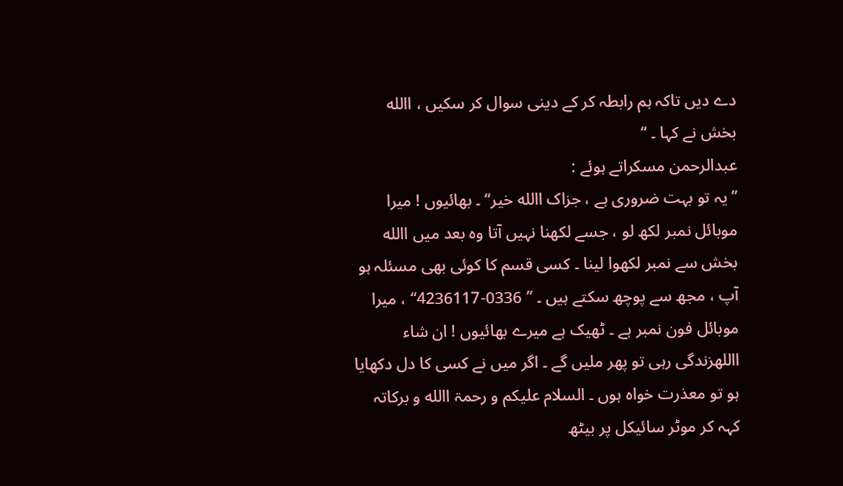دے دیں تاکہ ہم رابطہ کر کے دینی سوال کر سکیں ، االله بخش نے کہا ۔ ‘‘
عبدالرحمن مسکراتے ہوئے :
’’ یہ تو بہت ضروری ہے ، جزاک االله خیر‘‘ ۔ بھائیوں ! میرا موبائل نمبر لکھ لو ، جسے لکھنا نہیں آتا وہ بعد میں االله بخش سے نمبر لکھوا لینا ۔ کسی قسم کا کوئی بھی مسئلہ ہو آپ ، مجھ سے پوچھ سکتے ہیں ۔ ’’ 0336-4236117‘‘ ، میرا موبائل فون نمبر ہے ۔ ٹھیک ہے میرے بھائیوں ! ان شاء االلهزندگی رہی تو پھر ملیں گے ۔ اگر میں نے کسی کا دل دکھایا ہو تو معذرت خواہ ہوں ۔ السلام علیکم و رحمۃ االله و برکاتہ کہہ کر موٹر سائیکل پر بیٹھ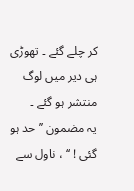کر چلے گئے ۔ تھوڑی ہی دیر میں لوگ منتشر ہو گئے ۔
یہ مضمون ’’ حد ہو گئی ! ‘‘ ، ناول سے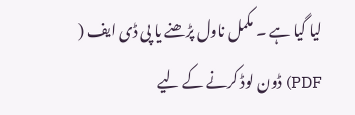لیا گیا ہے ۔ مکمل ناول پڑھنے یا پی ڈی ایف ( PDF) ڈون لوڈ کرنے کے لیے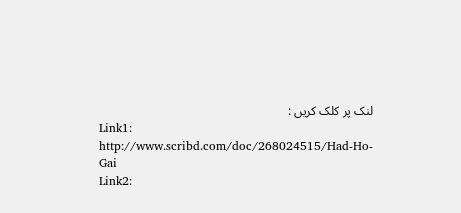لنک پر کلک کریں :
Link1: http://www.scribd.com/doc/268024515/Had-Ho-Gai
Link2: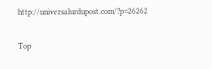http://universalurdupost.com/?p=26262

Top